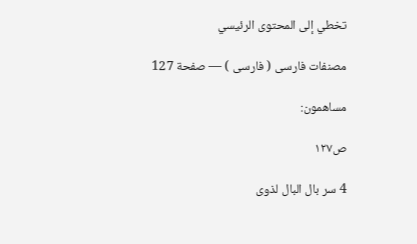تخطي إلى المحتوى الرئيسي

مصنفات فارسى ( فارسى ) — صفحة 127

مساهمون:

ص١٢٧

4 سر بال البال لذوى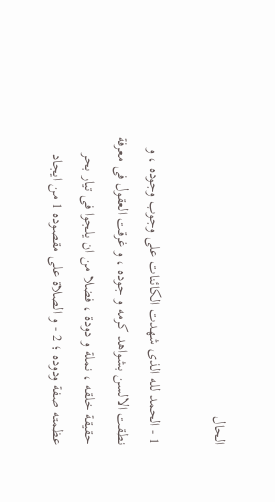الحال

1 - الحمد لله الذى شهدت الكائنات على وجوب وجوده ، و نطقت الالسن بشواهد كرمه و جوده ، و غرقت العقول فى معرفة حقيقة خلقه ، نملة و دودة ، فضلا من ان يلجوا فى تيار بحر عظمته صفة ودوده ؛ 2 - و الصلاة على مقصوده 1 من ايجاد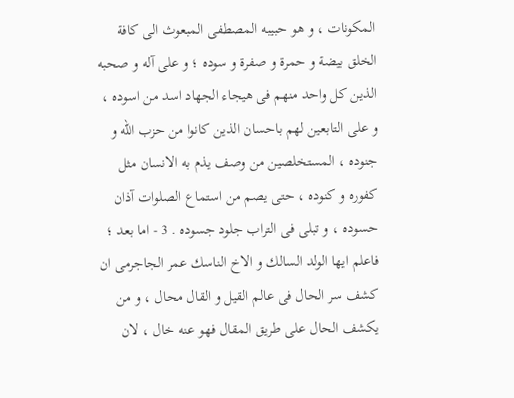المكونات ، و هو حبيبه المصطفى المبعوث الى كافة الخلق بيضة و حمرة و صفرة و سوده ؛ و على آله و صحبه الذين كل واحد منهم فى هيجاء الجهاد اسد من اسوده ، و على التابعين لهم باحسان الذين كانوا من حزب الله و جنوده ، المستخلصين من وصف يذم به الانسان مثل كفوره و كنوده ، حتى يصم من استماع الصلوات آذان حسوده ، و تبلى فى التراب جلود جسوده . 3 - اما بعد ؛ فاعلم ايها الولد السالك و الاخ الناسك عمر الجاجرمى ان كشف سر الحال فى عالم القيل و القال محال ، و من يكشف الحال على طريق المقال فهو عنه خال ، لان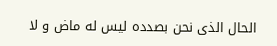الحال الذى نحن بصدده ليس له ماض و لا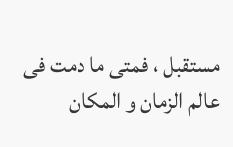مستقبل ، فمتى ما دمت فى عالم الزمان و المكان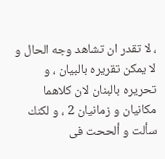، لا تقدر ان تشاهد وجه الحال و لا يمكن تقريره بالبيان ، و تحريره بالبنان لان كلاهما مكانيان و زمانيان 2 ، و لكنك سألت و ألححت فى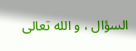السؤال ، و الله تعالى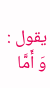يقول :
وَ أَمَّا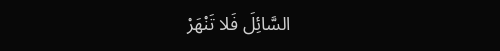السَّائِلَ فَلا تَنْهَرْ